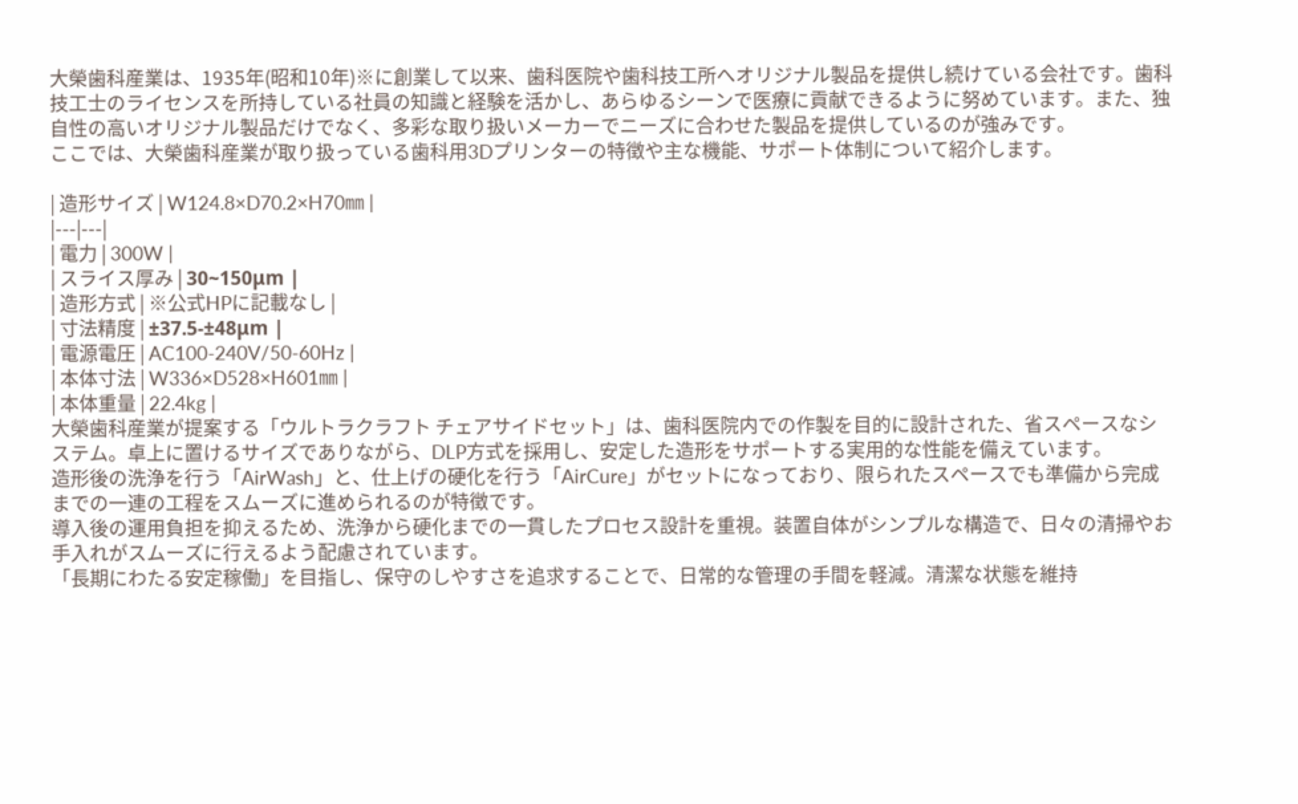大榮歯科産業は、1935年(昭和10年)※に創業して以来、歯科医院や歯科技工所へオリジナル製品を提供し続けている会社です。歯科技工士のライセンスを所持している社員の知識と経験を活かし、あらゆるシーンで医療に貢献できるように努めています。また、独自性の高いオリジナル製品だけでなく、多彩な取り扱いメーカーでニーズに合わせた製品を提供しているのが強みです。
ここでは、大榮歯科産業が取り扱っている歯科用3Dプリンターの特徴や主な機能、サポート体制について紹介します。

| 造形サイズ | W124.8×D70.2×H70㎜ |
|---|---|
| 電力 | 300W |
| スライス厚み | 30~150μm |
| 造形方式 | ※公式HPに記載なし |
| 寸法精度 | ±37.5-±48μm |
| 電源電圧 | AC100-240V/50-60Hz |
| 本体寸法 | W336×D528×H601㎜ |
| 本体重量 | 22.4kg |
大榮歯科産業が提案する「ウルトラクラフト チェアサイドセット」は、歯科医院内での作製を目的に設計された、省スペースなシステム。卓上に置けるサイズでありながら、DLP方式を採用し、安定した造形をサポートする実用的な性能を備えています。
造形後の洗浄を行う「AirWash」と、仕上げの硬化を行う「AirCure」がセットになっており、限られたスペースでも準備から完成までの一連の工程をスムーズに進められるのが特徴です。
導入後の運用負担を抑えるため、洗浄から硬化までの一貫したプロセス設計を重視。装置自体がシンプルな構造で、日々の清掃やお手入れがスムーズに行えるよう配慮されています。
「長期にわたる安定稼働」を目指し、保守のしやすさを追求することで、日常的な管理の手間を軽減。清潔な状態を維持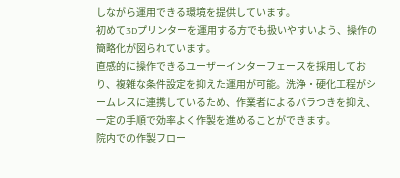しながら運用できる環境を提供しています。
初めて3Dプリンターを運用する方でも扱いやすいよう、操作の簡略化が図られています。
直感的に操作できるユーザーインターフェースを採用しており、複雑な条件設定を抑えた運用が可能。洗浄・硬化工程がシームレスに連携しているため、作業者によるバラつきを抑え、一定の手順で効率よく作製を進めることができます。
院内での作製フロー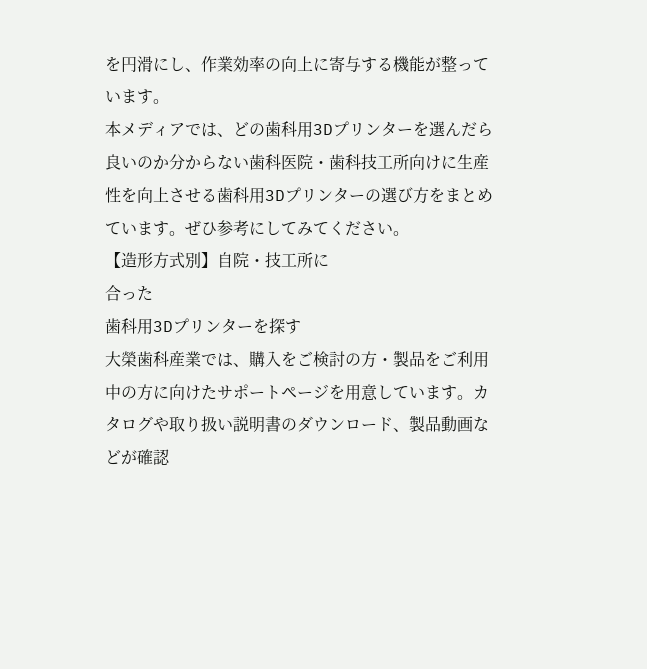を円滑にし、作業効率の向上に寄与する機能が整っています。
本メディアでは、どの歯科用3Dプリンターを選んだら良いのか分からない歯科医院・歯科技工所向けに生産性を向上させる歯科用3Dプリンターの選び方をまとめています。ぜひ参考にしてみてください。
【造形方式別】自院・技工所に
合った
歯科用3Dプリンターを探す
大榮歯科産業では、購入をご検討の方・製品をご利用中の方に向けたサポートページを用意しています。カタログや取り扱い説明書のダウンロード、製品動画などが確認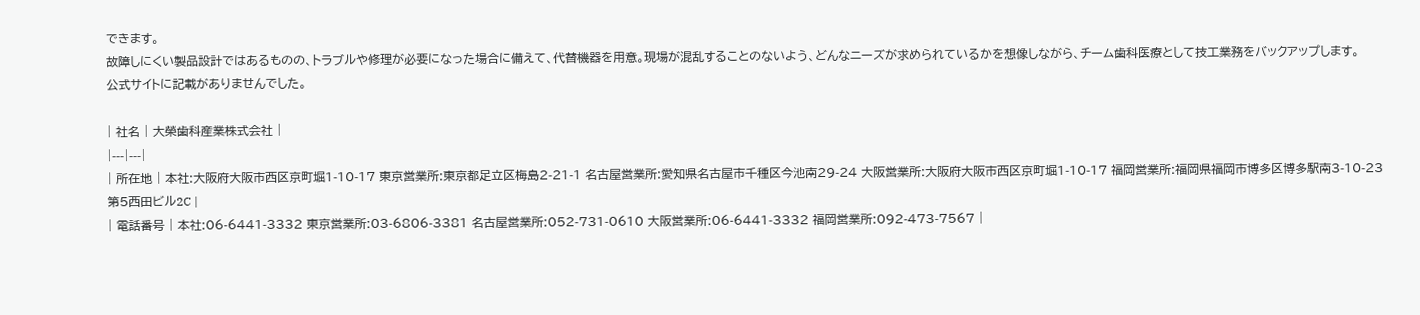できます。
故障しにくい製品設計ではあるものの、トラブルや修理が必要になった場合に備えて、代替機器を用意。現場が混乱することのないよう、どんなニーズが求められているかを想像しながら、チーム歯科医療として技工業務をバックアップします。
公式サイトに記載がありませんでした。

| 社名 | 大榮歯科産業株式会社 |
|---|---|
| 所在地 | 本社:大阪府大阪市西区京町堀1-10-17 東京営業所:東京都足立区梅島2-21-1 名古屋営業所:愛知県名古屋市千種区今池南29-24 大阪営業所:大阪府大阪市西区京町堀1-10-17 福岡営業所:福岡県福岡市博多区博多駅南3-10-23 第5西田ビル2C |
| 電話番号 | 本社:06-6441-3332 東京営業所:03-6806-3381 名古屋営業所:052-731-0610 大阪営業所:06-6441-3332 福岡営業所:092-473-7567 |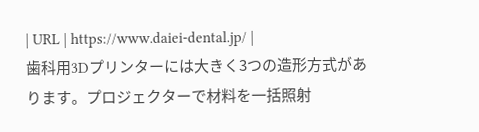| URL | https://www.daiei-dental.jp/ |
歯科用3Dプリンターには大きく3つの造形方式があります。プロジェクターで材料を一括照射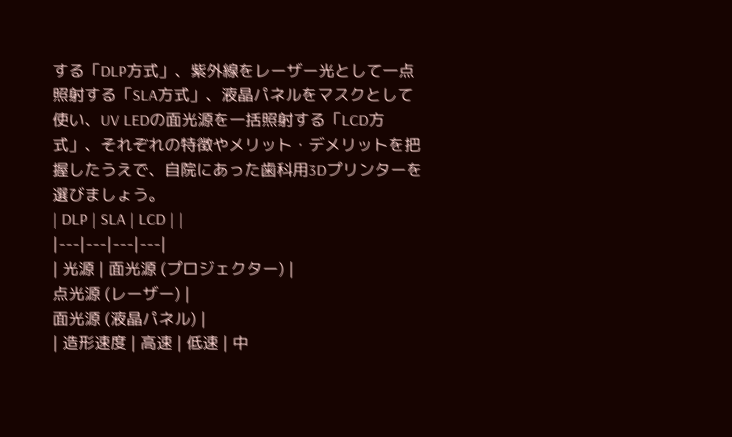する「DLP方式」、紫外線をレーザー光として一点照射する「SLA方式」、液晶パネルをマスクとして使い、UV LEDの面光源を一括照射する「LCD方式」、それぞれの特徴やメリット・デメリットを把握したうえで、自院にあった歯科用3Dプリンターを選びましょう。
| DLP | SLA | LCD | |
|---|---|---|---|
| 光源 | 面光源 (プロジェクター) |
点光源 (レーザー) |
面光源 (液晶パネル) |
| 造形速度 | 高速 | 低速 | 中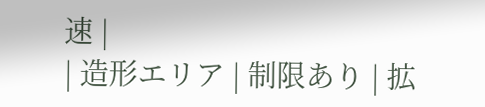速 |
| 造形エリア | 制限あり | 拡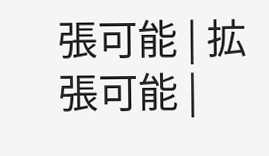張可能 | 拡張可能 |